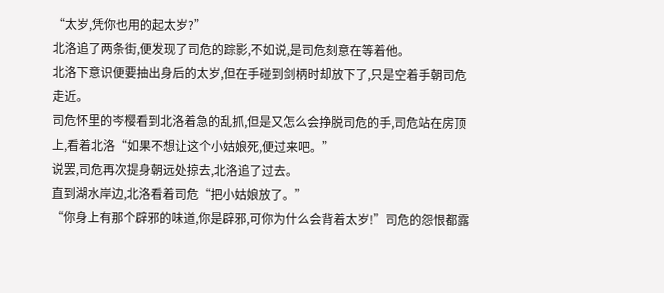“太岁,凭你也用的起太岁?”
北洛追了两条街,便发现了司危的踪影,不如说,是司危刻意在等着他。
北洛下意识便要抽出身后的太岁,但在手碰到剑柄时却放下了,只是空着手朝司危走近。
司危怀里的岑樱看到北洛着急的乱抓,但是又怎么会挣脱司危的手,司危站在房顶上,看着北洛“如果不想让这个小姑娘死,便过来吧。”
说罢,司危再次提身朝远处掠去,北洛追了过去。
直到湖水岸边,北洛看着司危“把小姑娘放了。”
“你身上有那个辟邪的味道,你是辟邪,可你为什么会背着太岁!”司危的怨恨都露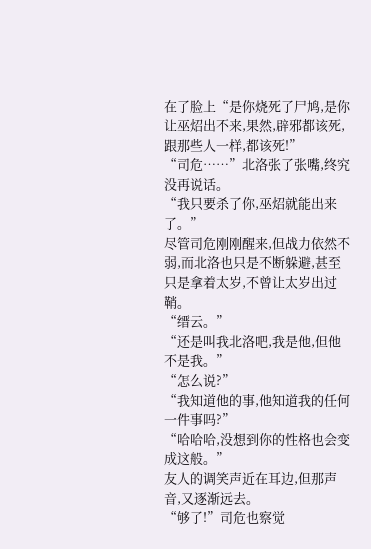在了脸上“是你烧死了尸鸠,是你让巫炤出不来,果然,辟邪都该死,跟那些人一样,都该死!”
“司危……”北洛张了张嘴,终究没再说话。
“我只要杀了你,巫炤就能出来了。”
尽管司危刚刚醒来,但战力依然不弱,而北洛也只是不断躲避,甚至只是拿着太岁,不曾让太岁出过鞘。
“缙云。”
“还是叫我北洛吧,我是他,但他不是我。”
“怎么说?”
“我知道他的事,他知道我的任何一件事吗?”
“哈哈哈,没想到你的性格也会变成这般。”
友人的调笑声近在耳边,但那声音,又逐渐远去。
“够了!”司危也察觉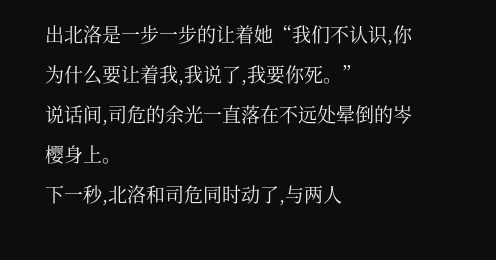出北洛是一步一步的让着她“我们不认识,你为什么要让着我,我说了,我要你死。”
说话间,司危的余光一直落在不远处晕倒的岑樱身上。
下一秒,北洛和司危同时动了,与两人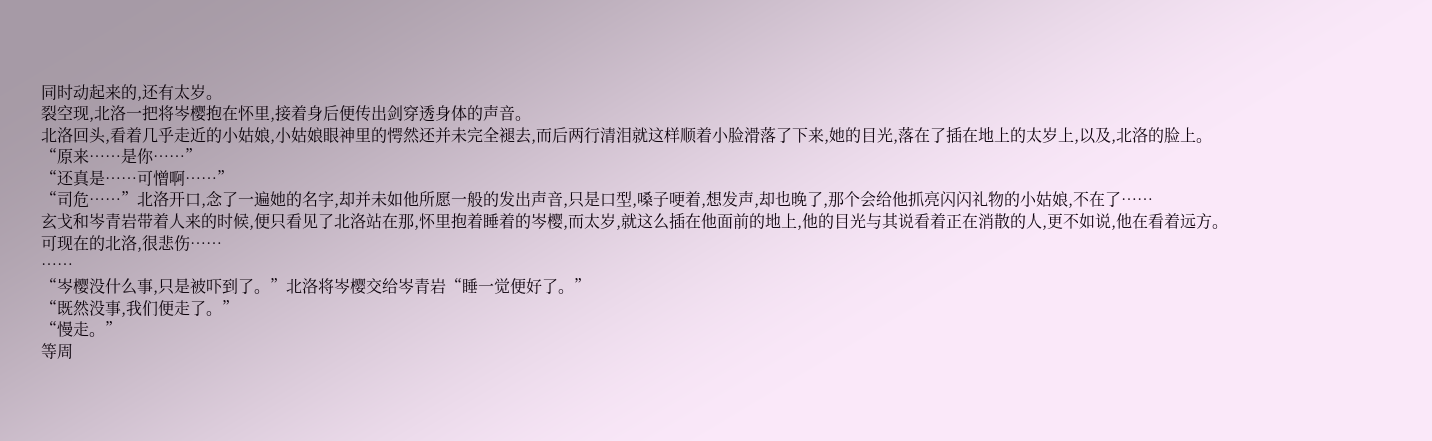同时动起来的,还有太岁。
裂空现,北洛一把将岑樱抱在怀里,接着身后便传出剑穿透身体的声音。
北洛回头,看着几乎走近的小姑娘,小姑娘眼神里的愕然还并未完全褪去,而后两行清泪就这样顺着小脸滑落了下来,她的目光,落在了插在地上的太岁上,以及,北洛的脸上。
“原来……是你……”
“还真是……可憎啊……”
“司危……”北洛开口,念了一遍她的名字,却并未如他所愿一般的发出声音,只是口型,嗓子哽着,想发声,却也晚了,那个会给他抓亮闪闪礼物的小姑娘,不在了……
玄戈和岑青岩带着人来的时候,便只看见了北洛站在那,怀里抱着睡着的岑樱,而太岁,就这么插在他面前的地上,他的目光与其说看着正在消散的人,更不如说,他在看着远方。
可现在的北洛,很悲伤……
……
“岑樱没什么事,只是被吓到了。”北洛将岑樱交给岑青岩“睡一觉便好了。”
“既然没事,我们便走了。”
“慢走。”
等周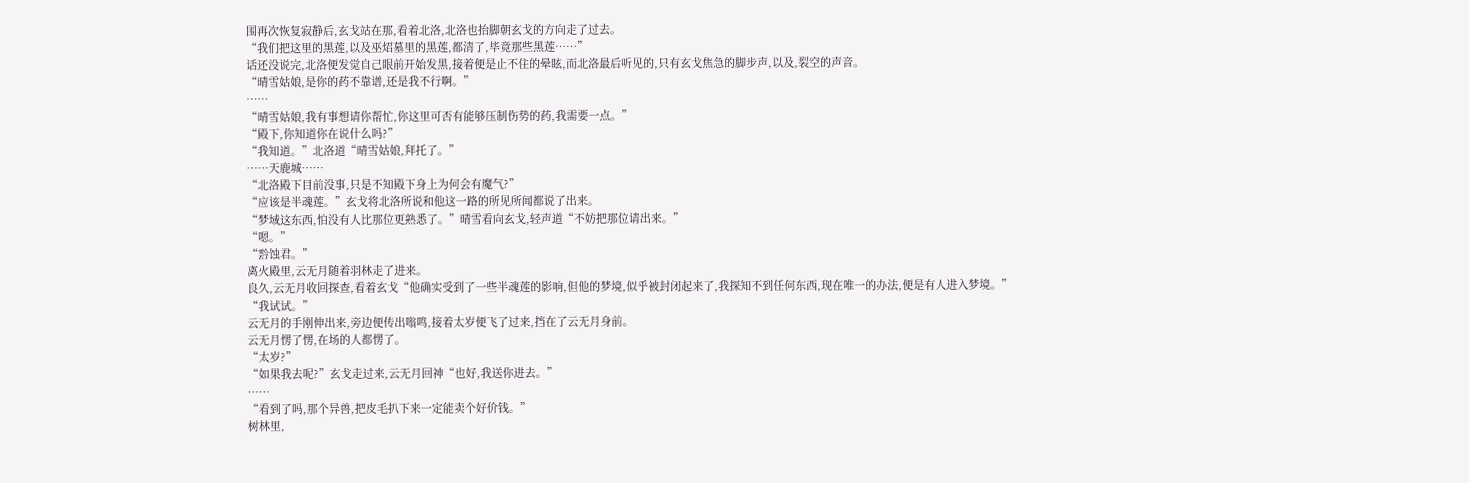围再次恢复寂静后,玄戈站在那,看着北洛,北洛也抬脚朝玄戈的方向走了过去。
“我们把这里的黑莲,以及巫炤墓里的黑莲,都清了,毕竟那些黑莲……”
话还没说完,北洛便发觉自己眼前开始发黑,接着便是止不住的晕眩,而北洛最后听见的,只有玄戈焦急的脚步声,以及,裂空的声音。
“晴雪姑娘,是你的药不靠谱,还是我不行啊。”
……
“晴雪姑娘,我有事想请你帮忙,你这里可否有能够压制伤势的药,我需要一点。”
“殿下,你知道你在说什么吗?”
“我知道。”北洛道“晴雪姑娘,拜托了。”
……天鹿城……
“北洛殿下目前没事,只是不知殿下身上为何会有魔气?”
“应该是半魂莲。”玄戈将北洛所说和他这一路的所见所闻都说了出来。
“梦域这东西,怕没有人比那位更熟悉了。”晴雪看向玄戈,轻声道“不妨把那位请出来。”
“嗯。”
“霒蚀君。”
离火殿里,云无月随着羽林走了进来。
良久,云无月收回探查,看着玄戈“他确实受到了一些半魂莲的影响,但他的梦境,似乎被封闭起来了,我探知不到任何东西,现在唯一的办法,便是有人进入梦境。”
“我试试。”
云无月的手刚伸出来,旁边便传出嗡鸣,接着太岁便飞了过来,挡在了云无月身前。
云无月愣了愣,在场的人都愣了。
“太岁?”
“如果我去呢?”玄戈走过来,云无月回神“也好,我送你进去。”
……
“看到了吗,那个异兽,把皮毛扒下来一定能卖个好价钱。”
树林里,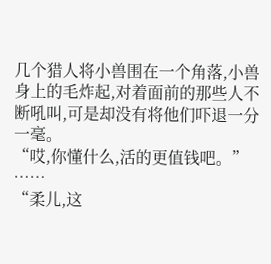几个猎人将小兽围在一个角落,小兽身上的毛炸起,对着面前的那些人不断吼叫,可是却没有将他们吓退一分一毫。
“哎,你懂什么,活的更值钱吧。”
……
“柔儿,这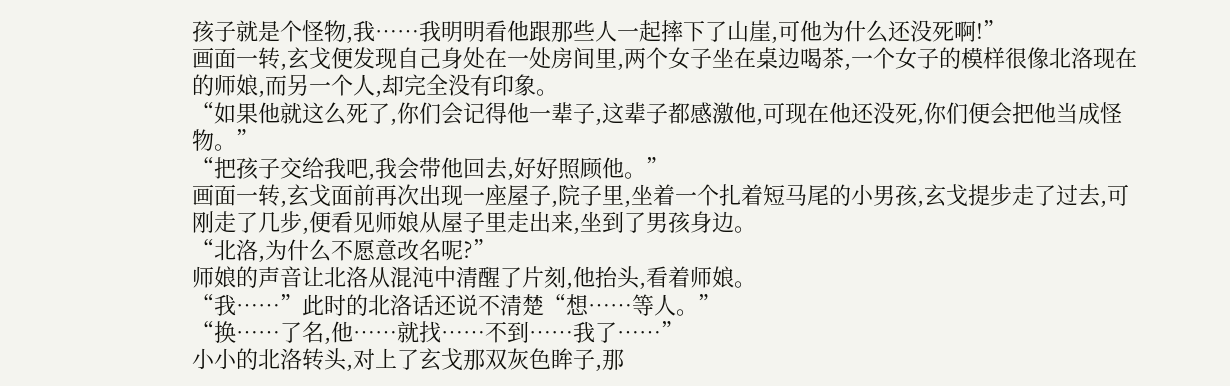孩子就是个怪物,我……我明明看他跟那些人一起摔下了山崖,可他为什么还没死啊!”
画面一转,玄戈便发现自己身处在一处房间里,两个女子坐在桌边喝茶,一个女子的模样很像北洛现在的师娘,而另一个人,却完全没有印象。
“如果他就这么死了,你们会记得他一辈子,这辈子都感激他,可现在他还没死,你们便会把他当成怪物。”
“把孩子交给我吧,我会带他回去,好好照顾他。”
画面一转,玄戈面前再次出现一座屋子,院子里,坐着一个扎着短马尾的小男孩,玄戈提步走了过去,可刚走了几步,便看见师娘从屋子里走出来,坐到了男孩身边。
“北洛,为什么不愿意改名呢?”
师娘的声音让北洛从混沌中清醒了片刻,他抬头,看着师娘。
“我……”此时的北洛话还说不清楚“想……等人。”
“换……了名,他……就找……不到……我了……”
小小的北洛转头,对上了玄戈那双灰色眸子,那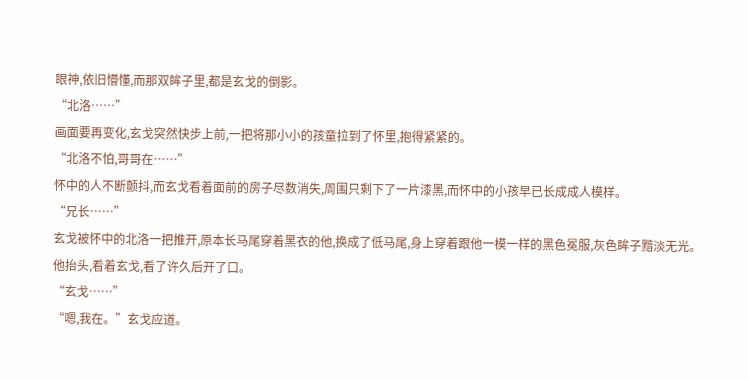眼神,依旧懵懂,而那双眸子里,都是玄戈的倒影。
“北洛……”
画面要再变化,玄戈突然快步上前,一把将那小小的孩童拉到了怀里,抱得紧紧的。
“北洛不怕,哥哥在……”
怀中的人不断颤抖,而玄戈看着面前的房子尽数消失,周围只剩下了一片漆黑,而怀中的小孩早已长成成人模样。
“兄长……”
玄戈被怀中的北洛一把推开,原本长马尾穿着黑衣的他,换成了低马尾,身上穿着跟他一模一样的黑色冕服,灰色眸子黯淡无光。
他抬头,看着玄戈,看了许久后开了口。
“玄戈……”
“嗯,我在。”玄戈应道。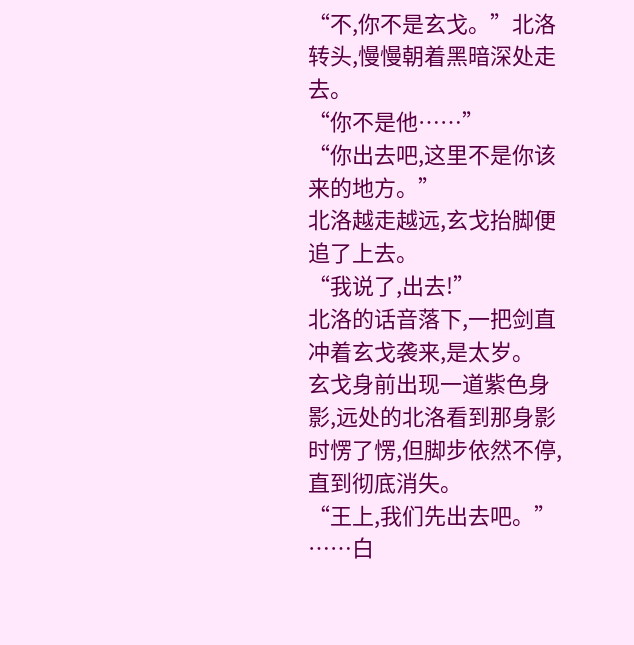“不,你不是玄戈。”北洛转头,慢慢朝着黑暗深处走去。
“你不是他……”
“你出去吧,这里不是你该来的地方。”
北洛越走越远,玄戈抬脚便追了上去。
“我说了,出去!”
北洛的话音落下,一把剑直冲着玄戈袭来,是太岁。
玄戈身前出现一道紫色身影,远处的北洛看到那身影时愣了愣,但脚步依然不停,直到彻底消失。
“王上,我们先出去吧。”
……白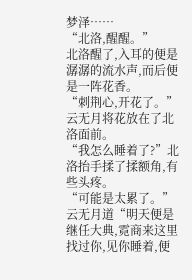梦泽……
“北洛,醒醒。”
北洛醒了,入耳的便是潺潺的流水声,而后便是一阵花香。
“刺荆心,开花了。”云无月将花放在了北洛面前。
“我怎么睡着了?”北洛抬手揉了揉额角,有些头疼。
“可能是太累了。”云无月道“明天便是继任大典,霓商来这里找过你,见你睡着,便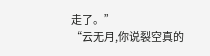走了。”
“云无月,你说裂空真的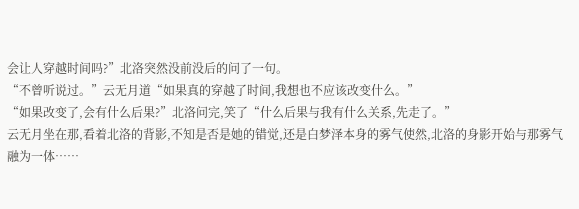会让人穿越时间吗?”北洛突然没前没后的问了一句。
“不曾听说过。”云无月道“如果真的穿越了时间,我想也不应该改变什么。”
“如果改变了,会有什么后果?”北洛问完,笑了“什么后果与我有什么关系,先走了。”
云无月坐在那,看着北洛的背影,不知是否是她的错觉,还是白梦泽本身的雾气使然,北洛的身影开始与那雾气融为一体……